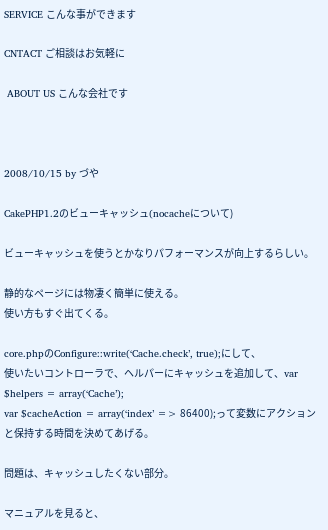SERVICE こんな事ができます

CNTACT ご相談はお気軽に

 ABOUT US こんな会社です



2008/10/15 by づや

CakePHP1.2のビューキャッシュ(nocacheについて)

ビューキャッシュを使うとかなりパフォーマンスが向上するらしい。

静的なページには物凄く簡単に使える。
使い方もすぐ出てくる。

core.phpのConfigure::write(‘Cache.check’, true);にして、
使いたいコントローラで、ヘルパーにキャッシュを追加して、var $helpers = array(‘Cache’);
var $cacheAction = array(‘index’ => 86400);って変数にアクションと保持する時間を決めてあげる。

問題は、キャッシュしたくない部分。

マニュアルを見ると、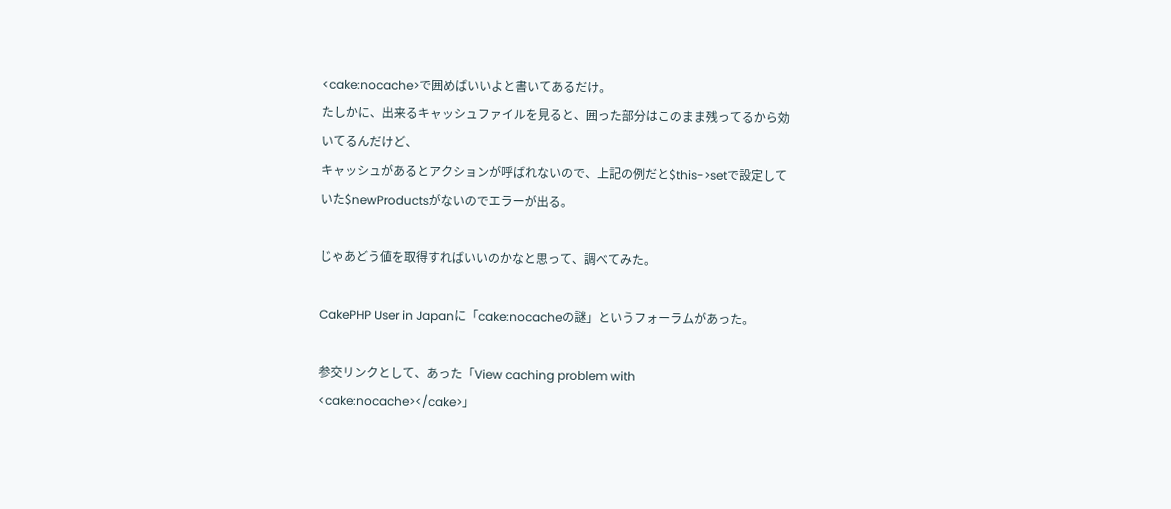<cake:nocache>で囲めばいいよと書いてあるだけ。
たしかに、出来るキャッシュファイルを見ると、囲った部分はこのまま残ってるから効いてるんだけど、
キャッシュがあるとアクションが呼ばれないので、上記の例だと$this->setで設定していた$newProductsがないのでエラーが出る。

じゃあどう値を取得すればいいのかなと思って、調べてみた。

CakePHP User in Japanに「cake:nocacheの謎」というフォーラムがあった。

参交リンクとして、あった「View caching problem with <cake:nocache></cake>」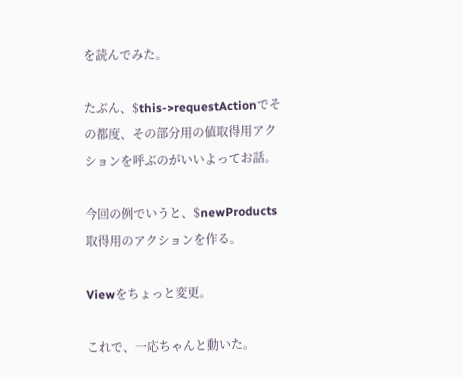を読んでみた。

たぶん、$this->requestActionでその都度、その部分用の値取得用アクションを呼ぶのがいいよってお話。

今回の例でいうと、$newProducts取得用のアクションを作る。

Viewをちょっと変更。

これで、一応ちゃんと動いた。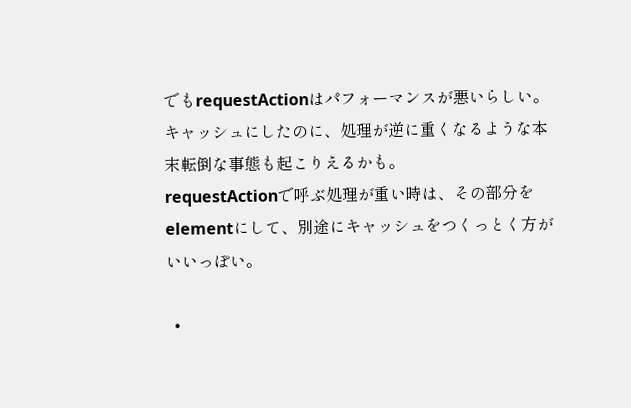でもrequestActionはパフォーマンスが悪いらしい。
キャッシュにしたのに、処理が逆に重くなるような本末転倒な事態も起こりえるかも。
requestActionで呼ぶ処理が重い時は、その部分をelementにして、別途にキャッシュをつくっとく方がいいっぽい。

  •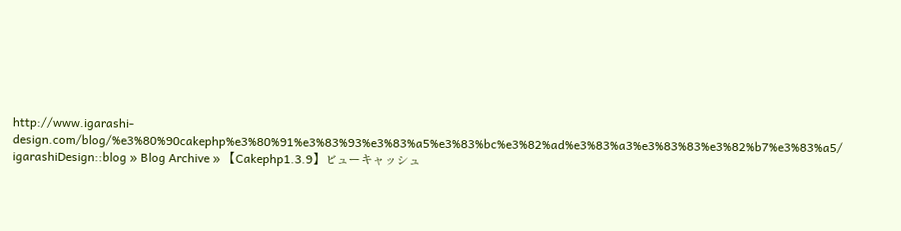http://www.igarashi-design.com/blog/%e3%80%90cakephp%e3%80%91%e3%83%93%e3%83%a5%e3%83%bc%e3%82%ad%e3%83%a3%e3%83%83%e3%82%b7%e3%83%a5/ igarashiDesign::blog » Blog Archive » 【Cakephp1.3.9】ビューキャッシュ